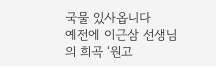국물 있사옵니다
예전에 이근삼 선생님의 희곡 ‘원고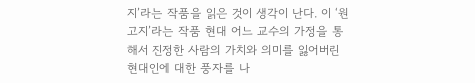지’라는 작품을 읽은 것이 생각이 난다. 이 ‘원고지’라는 작품 현대 어느 교수의 가정을 통해서 진정한 사람의 가치와 의미를 잃어버린 현대인에 대한 풍자를 나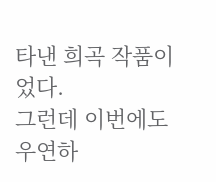타낸 희곡 작품이었다.
그런데 이번에도 우연하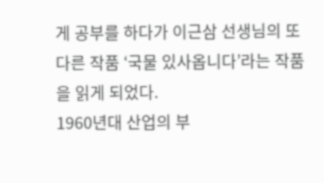게 공부를 하다가 이근삼 선생님의 또 다른 작품 ‘국물 있사옵니다’라는 작품을 읽게 되었다.
1960년대 산업의 부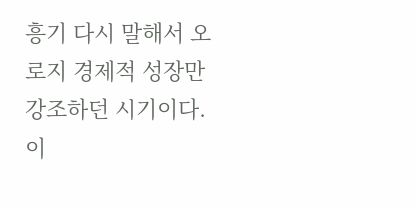흥기 다시 말해서 오로지 경제적 성장만 강조하던 시기이다. 이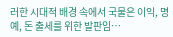러한 시대적 배경 속에서 국물은 이익, 명예, 돈 출세를 위한 발판임…